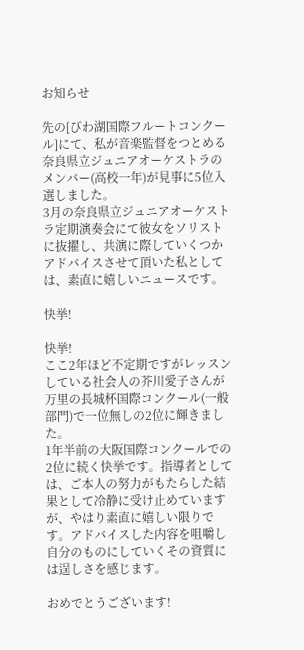お知らせ

先の[びわ湖国際フルートコンクール]にて、私が音楽監督をつとめる奈良県立ジュニアオーケストラのメンバー(高校一年)が見事に5位入選しました。
3月の奈良県立ジュニアオーケストラ定期演奏会にて彼女をソリストに抜擢し、共演に際していくつかアドバイスさせて頂いた私としては、素直に嬉しいニュースです。

快挙!

快挙!
ここ2年ほど不定期ですがレッスンしている社会人の芥川愛子さんが万里の長城杯国際コンクール(一般部門)で一位無しの2位に輝きました。
1年半前の大阪国際コンクールでの2位に続く快挙です。指導者としては、ご本人の努力がもたらした結果として冷静に受け止めていますが、やはり素直に嬉しい限りです。アドバイスした内容を咀嚼し自分のものにしていくその資質には逞しさを感じます。

おめでとうございます!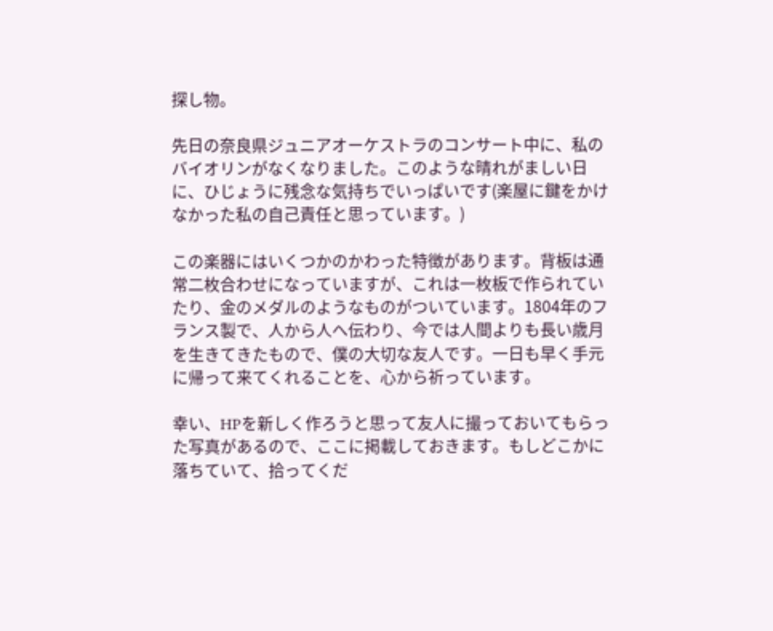探し物。

先日の奈良県ジュニアオーケストラのコンサート中に、私のバイオリンがなくなりました。このような晴れがましい日に、ひじょうに残念な気持ちでいっぱいです(楽屋に鍵をかけなかった私の自己責任と思っています。)

この楽器にはいくつかのかわった特徴があります。背板は通常二枚合わせになっていますが、これは一枚板で作られていたり、金のメダルのようなものがついています。1804年のフランス製で、人から人へ伝わり、今では人間よりも長い歳月を生きてきたもので、僕の大切な友人です。一日も早く手元に帰って来てくれることを、心から祈っています。

幸い、HPを新しく作ろうと思って友人に撮っておいてもらった写真があるので、ここに掲載しておきます。もしどこかに落ちていて、拾ってくだ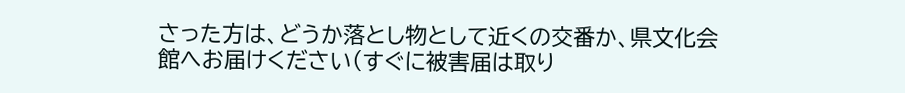さった方は、どうか落とし物として近くの交番か、県文化会館へお届けください(すぐに被害届は取り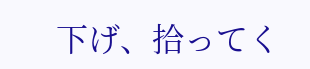下げ、拾ってく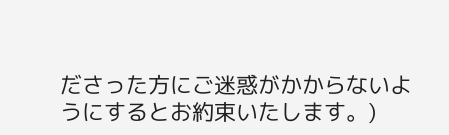ださった方にご迷惑がかからないようにするとお約束いたします。)